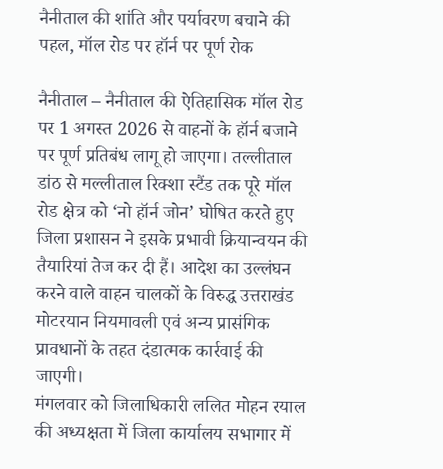नैनीताल की शांति और पर्यावरण बचाने की पहल, मॉल रोड पर हॉर्न पर पूर्ण रोक

नैनीताल – नैनीताल की ऐतिहासिक मॉल रोड पर 1 अगस्त 2026 से वाहनों के हॉर्न बजाने पर पूर्ण प्रतिबंध लागू हो जाएगा। तल्लीताल डांठ से मल्लीताल रिक्शा स्टैंड तक पूरे मॉल रोड क्षेत्र को ‘नो हॉर्न जोन’ घोषित करते हुए जिला प्रशासन ने इसके प्रभावी क्रियान्वयन की तैयारियां तेज कर दी हैं। आदेश का उल्लंघन करने वाले वाहन चालकों के विरुद्ध उत्तराखंड मोटरयान नियमावली एवं अन्य प्रासंगिक प्रावधानों के तहत दंडात्मक कार्रवाई की जाएगी।
मंगलवार को जिलाधिकारी ललित मोहन रयाल की अध्यक्षता में जिला कार्यालय सभागार में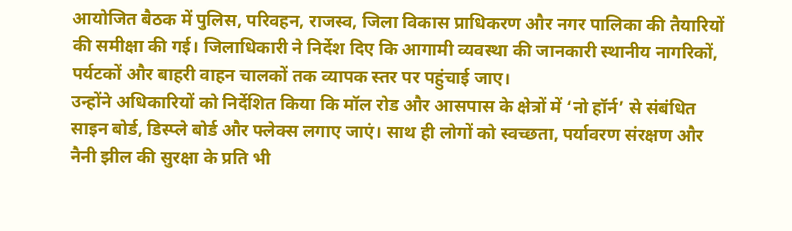आयोजित बैठक में पुलिस, परिवहन, राजस्व, जिला विकास प्राधिकरण और नगर पालिका की तैयारियों की समीक्षा की गई। जिलाधिकारी ने निर्देश दिए कि आगामी व्यवस्था की जानकारी स्थानीय नागरिकों, पर्यटकों और बाहरी वाहन चालकों तक व्यापक स्तर पर पहुंचाई जाए।
उन्होंने अधिकारियों को निर्देशित किया कि मॉल रोड और आसपास के क्षेत्रों में ‘नो हॉर्न’ से संबंधित साइन बोर्ड, डिस्प्ले बोर्ड और फ्लेक्स लगाए जाएं। साथ ही लोगों को स्वच्छता, पर्यावरण संरक्षण और नैनी झील की सुरक्षा के प्रति भी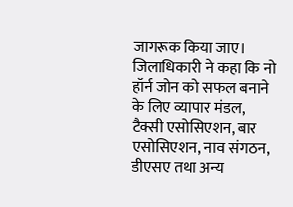जागरूक किया जाए।
जिलाधिकारी ने कहा कि नो हॉर्न जोन को सफल बनाने के लिए व्यापार मंडल, टैक्सी एसोसिएशन, बार एसोसिएशन, नाव संगठन, डीएसए तथा अन्य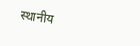स्थानीय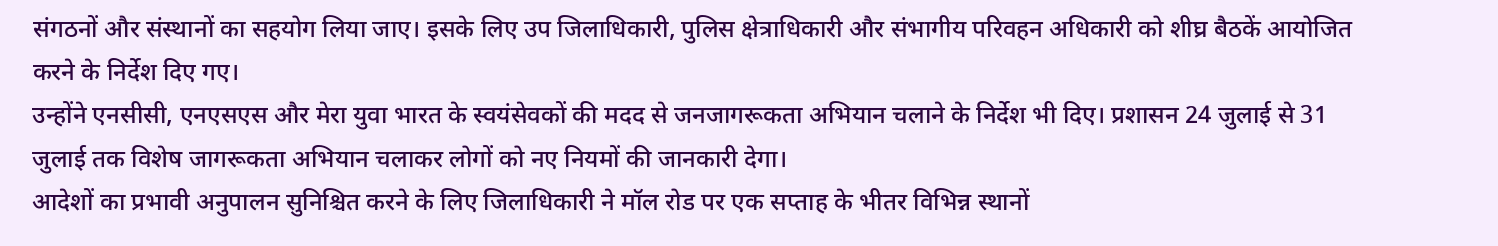संगठनों और संस्थानों का सहयोग लिया जाए। इसके लिए उप जिलाधिकारी, पुलिस क्षेत्राधिकारी और संभागीय परिवहन अधिकारी को शीघ्र बैठकें आयोजित करने के निर्देश दिए गए।
उन्होंने एनसीसी, एनएसएस और मेरा युवा भारत के स्वयंसेवकों की मदद से जनजागरूकता अभियान चलाने के निर्देश भी दिए। प्रशासन 24 जुलाई से 31 जुलाई तक विशेष जागरूकता अभियान चलाकर लोगों को नए नियमों की जानकारी देगा।
आदेशों का प्रभावी अनुपालन सुनिश्चित करने के लिए जिलाधिकारी ने मॉल रोड पर एक सप्ताह के भीतर विभिन्न स्थानों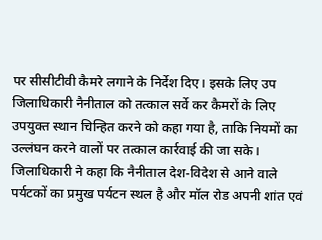पर सीसीटीवी कैमरे लगाने के निर्देश दिए। इसके लिए उप जिलाधिकारी नैनीताल को तत्काल सर्वे कर कैमरों के लिए उपयुक्त स्थान चिन्हित करने को कहा गया है, ताकि नियमों का उल्लंघन करने वालों पर तत्काल कार्रवाई की जा सके।
जिलाधिकारी ने कहा कि नैनीताल देश-विदेश से आने वाले पर्यटकों का प्रमुख पर्यटन स्थल है और मॉल रोड अपनी शांत एवं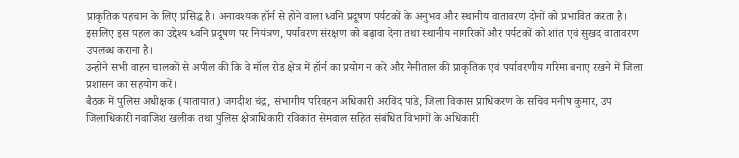प्राकृतिक पहचान के लिए प्रसिद्ध है। अनावश्यक हॉर्न से होने वाला ध्वनि प्रदूषण पर्यटकों के अनुभव और स्थानीय वातावरण दोनों को प्रभावित करता है। इसलिए इस पहल का उद्देश्य ध्वनि प्रदूषण पर नियंत्रण, पर्यावरण संरक्षण को बढ़ावा देना तथा स्थानीय नागरिकों और पर्यटकों को शांत एवं सुखद वातावरण उपलब्ध कराना है।
उन्होंने सभी वाहन चालकों से अपील की कि वे मॉल रोड क्षेत्र में हॉर्न का प्रयोग न करें और नैनीताल की प्राकृतिक एवं पर्यावरणीय गरिमा बनाए रखने में जिला प्रशासन का सहयोग करें।
बैठक में पुलिस अधीक्षक (यातायात) जगदीश चंद्र, संभागीय परिवहन अधिकारी अरविंद पांडे, जिला विकास प्राधिकरण के सचिव मनीष कुमार, उप जिलाधिकारी नवाजिश खलीक तथा पुलिस क्षेत्राधिकारी रविकांत सेमवाल सहित संबंधित विभागों के अधिकारी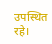उपस्थित रहे।